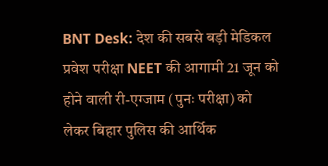BNT Desk: देश की सबसे बड़ी मेडिकल प्रवेश परीक्षा NEET की आगामी 21 जून को होने वाली री-एग्जाम (पुनः परीक्षा) को लेकर बिहार पुलिस की आर्थिक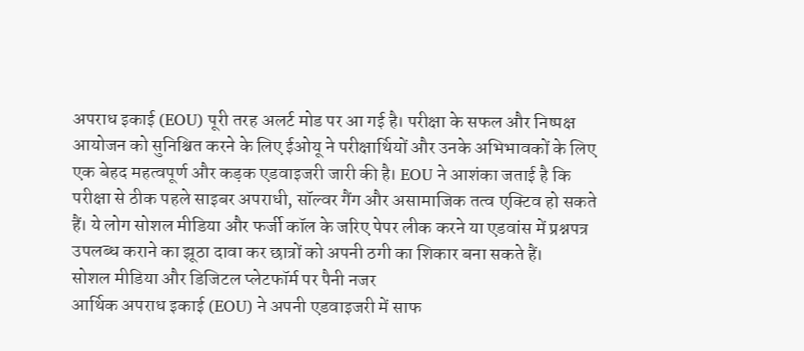अपराध इकाई (EOU) पूरी तरह अलर्ट मोड पर आ गई है। परीक्षा के सफल और निष्पक्ष आयोजन को सुनिश्चित करने के लिए ईओयू ने परीक्षार्थियों और उनके अभिभावकों के लिए एक बेहद महत्वपूर्ण और कड़क एडवाइजरी जारी की है। EOU ने आशंका जताई है कि परीक्षा से ठीक पहले साइबर अपराधी, सॉल्वर गैंग और असामाजिक तत्व एक्टिव हो सकते हैं। ये लोग सोशल मीडिया और फर्जी कॉल के जरिए पेपर लीक करने या एडवांस में प्रश्नपत्र उपलब्ध कराने का झूठा दावा कर छात्रों को अपनी ठगी का शिकार बना सकते हैं।
सोशल मीडिया और डिजिटल प्लेटफॉर्म पर पैनी नजर
आर्थिक अपराध इकाई (EOU) ने अपनी एडवाइजरी में साफ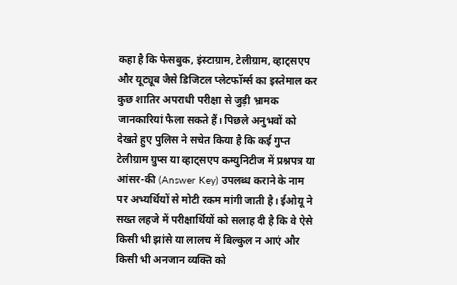कहा है कि फेसबुक, इंस्टाग्राम, टेलीग्राम, व्हाट्सएप और यूट्यूब जैसे डिजिटल प्लेटफॉर्म्स का इस्तेमाल कर कुछ शातिर अपराधी परीक्षा से जुड़ी भ्रामक जानकारियां फैला सकते हैं। पिछले अनुभवों को देखते हुए पुलिस ने सचेत किया है कि कई गुप्त टेलीग्राम ग्रुप्स या व्हाट्सएप कम्युनिटीज में प्रश्नपत्र या आंसर-की (Answer Key) उपलब्ध कराने के नाम पर अभ्यर्थियों से मोटी रकम मांगी जाती है। ईओयू ने सख्त लहजे में परीक्षार्थियों को सलाह दी है कि वे ऐसे किसी भी झांसे या लालच में बिल्कुल न आएं और किसी भी अनजान व्यक्ति को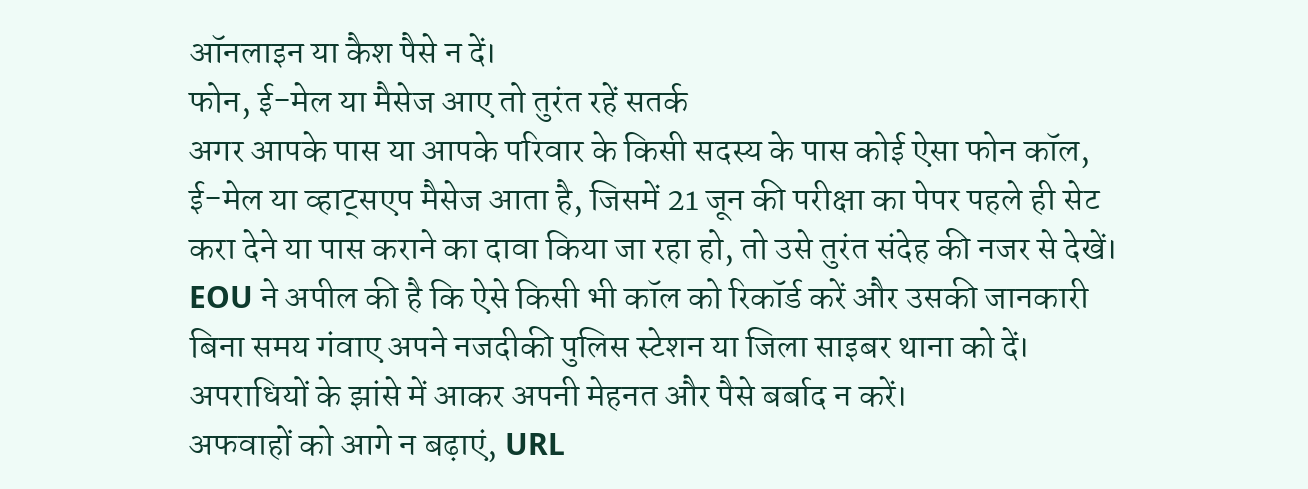ऑनलाइन या कैश पैसे न दें।
फोन, ई-मेल या मैसेज आए तो तुरंत रहें सतर्क
अगर आपके पास या आपके परिवार के किसी सदस्य के पास कोई ऐसा फोन कॉल, ई-मेल या व्हाट्सएप मैसेज आता है, जिसमें 21 जून की परीक्षा का पेपर पहले ही सेट करा देने या पास कराने का दावा किया जा रहा हो, तो उसे तुरंत संदेह की नजर से देखें। EOU ने अपील की है कि ऐसे किसी भी कॉल को रिकॉर्ड करें और उसकी जानकारी बिना समय गंवाए अपने नजदीकी पुलिस स्टेशन या जिला साइबर थाना को दें। अपराधियों के झांसे में आकर अपनी मेहनत और पैसे बर्बाद न करें।
अफवाहों को आगे न बढ़ाएं, URL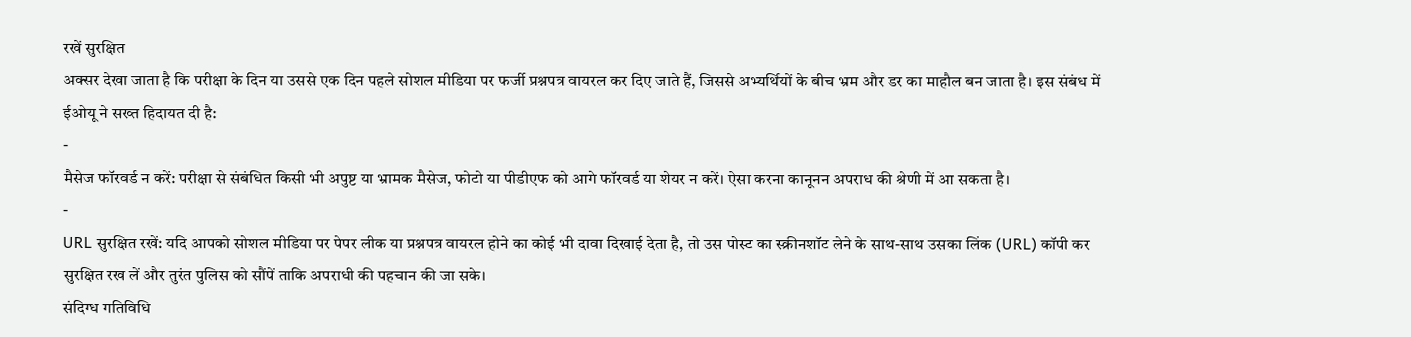रखें सुरक्षित
अक्सर देखा जाता है कि परीक्षा के दिन या उससे एक दिन पहले सोशल मीडिया पर फर्जी प्रश्नपत्र वायरल कर दिए जाते हैं, जिससे अभ्यर्थियों के बीच भ्रम और डर का माहौल बन जाता है। इस संबंध में ईओयू ने सख्त हिदायत दी है:
-
मैसेज फॉरवर्ड न करें: परीक्षा से संबंधित किसी भी अपुष्ट या भ्रामक मैसेज, फोटो या पीडीएफ को आगे फॉरवर्ड या शेयर न करें। ऐसा करना कानूनन अपराध की श्रेणी में आ सकता है।
-
URL सुरक्षित रखें: यदि आपको सोशल मीडिया पर पेपर लीक या प्रश्नपत्र वायरल होने का कोई भी दावा दिखाई देता है, तो उस पोस्ट का स्क्रीनशॉट लेने के साथ-साथ उसका लिंक (URL) कॉपी कर सुरक्षित रख लें और तुरंत पुलिस को सौंपें ताकि अपराधी की पहचान की जा सके।
संदिग्ध गतिविधि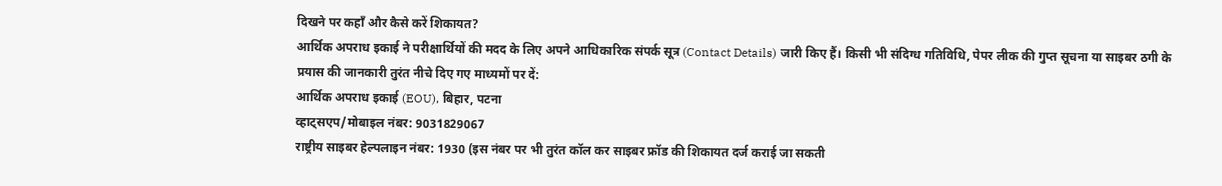दिखने पर कहाँ और कैसे करें शिकायत?
आर्थिक अपराध इकाई ने परीक्षार्थियों की मदद के लिए अपने आधिकारिक संपर्क सूत्र (Contact Details) जारी किए हैं। किसी भी संदिग्ध गतिविधि, पेपर लीक की गुप्त सूचना या साइबर ठगी के प्रयास की जानकारी तुरंत नीचे दिए गए माध्यमों पर दें:
आर्थिक अपराध इकाई (EOU), बिहार, पटना
व्हाट्सएप/मोबाइल नंबर: 9031829067
राष्ट्रीय साइबर हेल्पलाइन नंबर: 1930 (इस नंबर पर भी तुरंत कॉल कर साइबर फ्रॉड की शिकायत दर्ज कराई जा सकती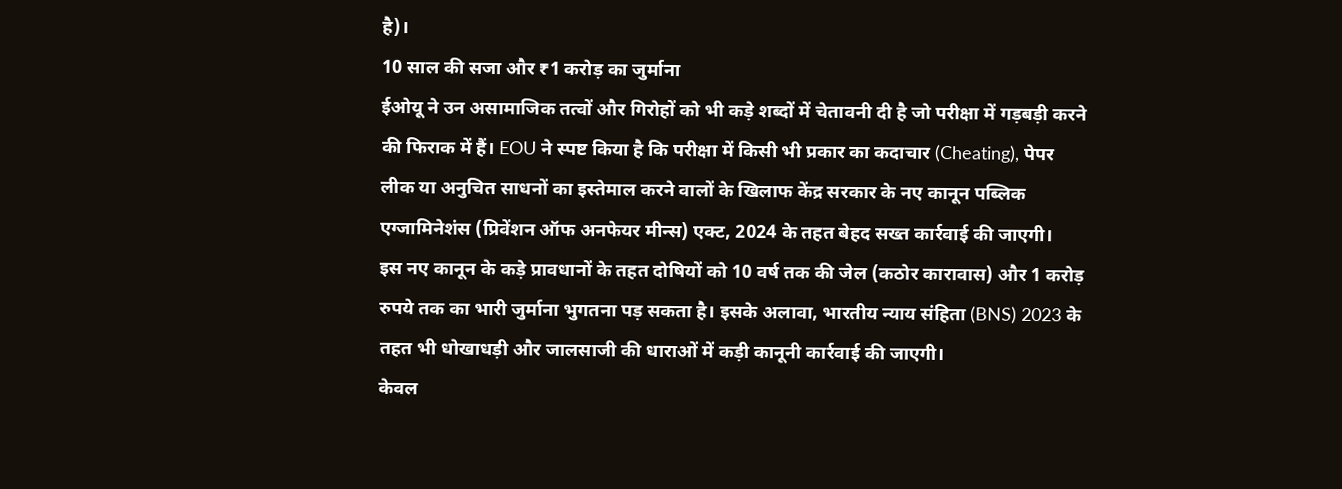है)।
10 साल की सजा और ₹1 करोड़ का जुर्माना
ईओयू ने उन असामाजिक तत्वों और गिरोहों को भी कड़े शब्दों में चेतावनी दी है जो परीक्षा में गड़बड़ी करने की फिराक में हैं। EOU ने स्पष्ट किया है कि परीक्षा में किसी भी प्रकार का कदाचार (Cheating), पेपर लीक या अनुचित साधनों का इस्तेमाल करने वालों के खिलाफ केंद्र सरकार के नए कानून पब्लिक एग्जामिनेशंस (प्रिवेंशन ऑफ अनफेयर मीन्स) एक्ट, 2024 के तहत बेहद सख्त कार्रवाई की जाएगी।
इस नए कानून के कड़े प्रावधानों के तहत दोषियों को 10 वर्ष तक की जेल (कठोर कारावास) और 1 करोड़ रुपये तक का भारी जुर्माना भुगतना पड़ सकता है। इसके अलावा, भारतीय न्याय संहिता (BNS) 2023 के तहत भी धोखाधड़ी और जालसाजी की धाराओं में कड़ी कानूनी कार्रवाई की जाएगी।
केवल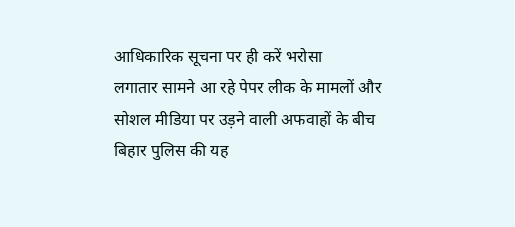आधिकारिक सूचना पर ही करें भरोसा
लगातार सामने आ रहे पेपर लीक के मामलों और सोशल मीडिया पर उड़ने वाली अफवाहों के बीच बिहार पुलिस की यह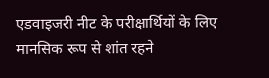एडवाइजरी नीट के परीक्षार्थियों के लिए मानसिक रूप से शांत रहने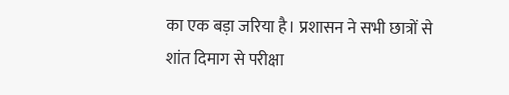का एक बड़ा जरिया है। प्रशासन ने सभी छात्रों से शांत दिमाग से परीक्षा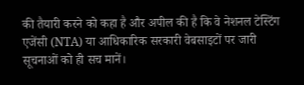की तैयारी करने को कहा है और अपील की है कि वे नेशनल टेस्टिंग एजेंसी (NTA) या आधिकारिक सरकारी वेबसाइटों पर जारी सूचनाओं को ही सच मानें।